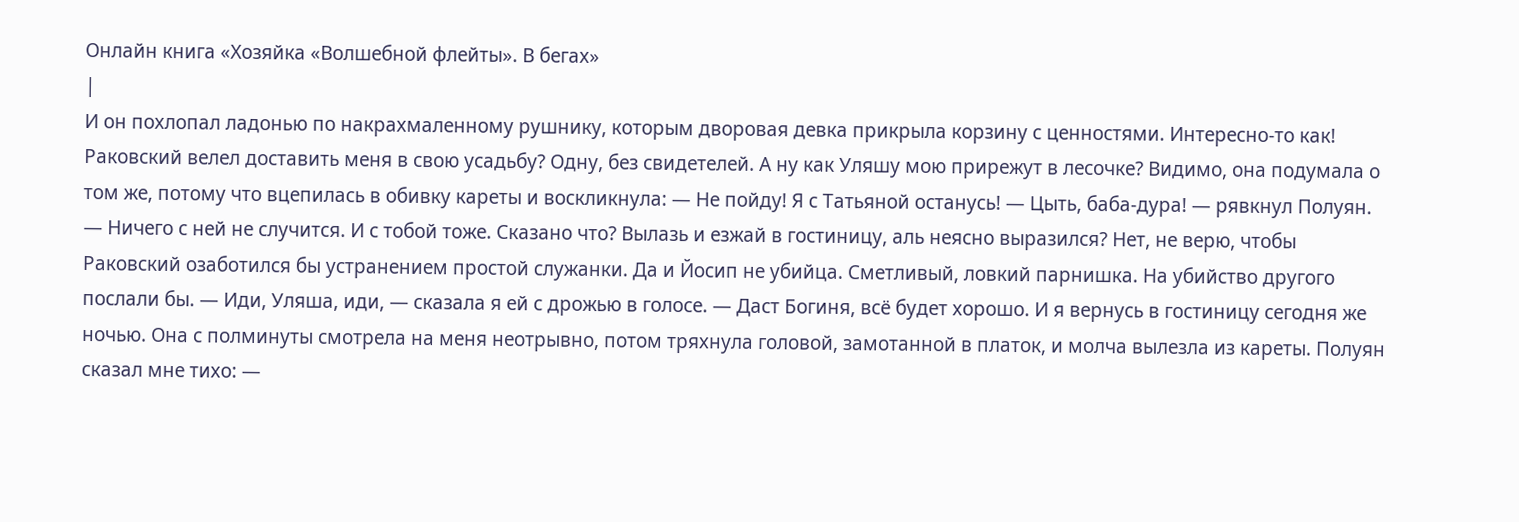Онлайн книга «Хозяйка «Волшебной флейты». В бегах»
|
И он похлопал ладонью по накрахмаленному рушнику, которым дворовая девка прикрыла корзину с ценностями. Интересно-то как! Раковский велел доставить меня в свою усадьбу? Одну, без свидетелей. А ну как Уляшу мою прирежут в лесочке? Видимо, она подумала о том же, потому что вцепилась в обивку кареты и воскликнула: — Не пойду! Я с Татьяной останусь! — Цыть, баба-дура! — рявкнул Полуян. — Ничего с ней не случится. И с тобой тоже. Сказано что? Вылазь и езжай в гостиницу, аль неясно выразился? Нет, не верю, чтобы Раковский озаботился бы устранением простой служанки. Да и Йосип не убийца. Сметливый, ловкий парнишка. На убийство другого послали бы. — Иди, Уляша, иди, — сказала я ей с дрожью в голосе. — Даст Богиня, всё будет хорошо. И я вернусь в гостиницу сегодня же ночью. Она с полминуты смотрела на меня неотрывно, потом тряхнула головой, замотанной в платок, и молча вылезла из кареты. Полуян сказал мне тихо: —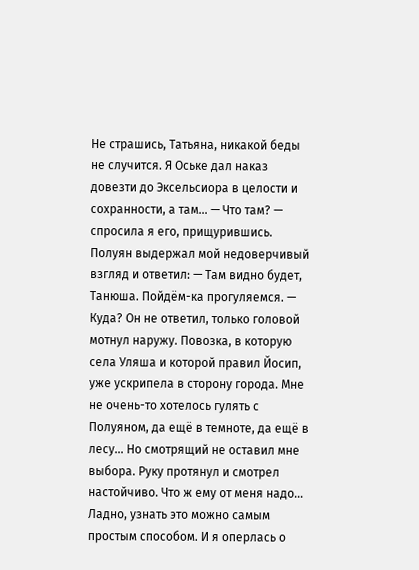Не страшись, Татьяна, никакой беды не случится. Я Оське дал наказ довезти до Эксельсиора в целости и сохранности, а там… — Что там? — спросила я его, прищурившись. Полуян выдержал мой недоверчивый взгляд и ответил: — Там видно будет, Танюша. Пойдём-ка прогуляемся. — Куда? Он не ответил, только головой мотнул наружу. Повозка, в которую села Уляша и которой правил Йосип, уже ускрипела в сторону города. Мне не очень-то хотелось гулять с Полуяном, да ещё в темноте, да ещё в лесу… Но смотрящий не оставил мне выбора. Руку протянул и смотрел настойчиво. Что ж ему от меня надо… Ладно, узнать это можно самым простым способом. И я оперлась о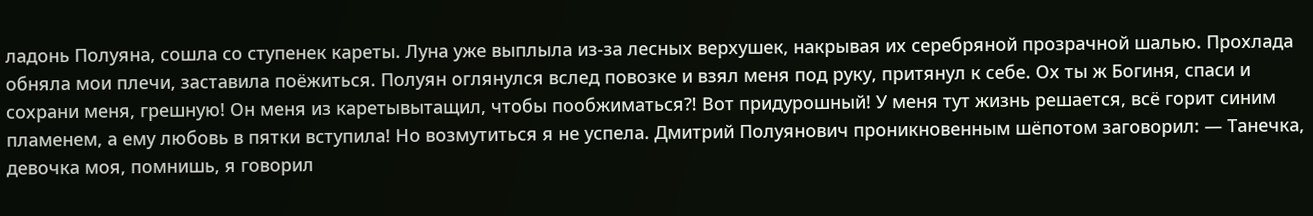ладонь Полуяна, сошла со ступенек кареты. Луна уже выплыла из-за лесных верхушек, накрывая их серебряной прозрачной шалью. Прохлада обняла мои плечи, заставила поёжиться. Полуян оглянулся вслед повозке и взял меня под руку, притянул к себе. Ох ты ж Богиня, спаси и сохрани меня, грешную! Он меня из каретывытащил, чтобы пообжиматься⁈ Вот придурошный! У меня тут жизнь решается, всё горит синим пламенем, а ему любовь в пятки вступила! Но возмутиться я не успела. Дмитрий Полуянович проникновенным шёпотом заговорил: — Танечка, девочка моя, помнишь, я говорил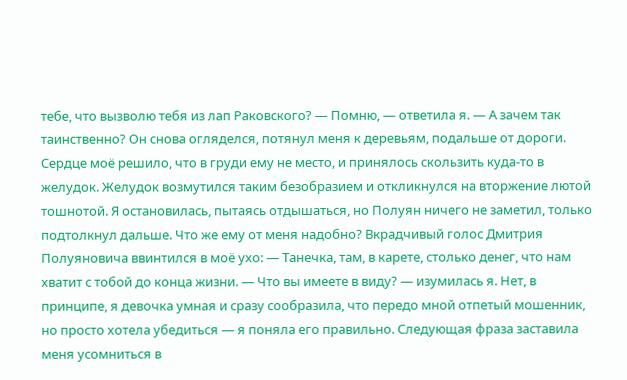тебе, что вызволю тебя из лап Раковского? — Помню, — ответила я. — А зачем так таинственно? Он снова огляделся, потянул меня к деревьям, подальше от дороги. Сердце моё решило, что в груди ему не место, и принялось скользить куда-то в желудок. Желудок возмутился таким безобразием и откликнулся на вторжение лютой тошнотой. Я остановилась, пытаясь отдышаться, но Полуян ничего не заметил, только подтолкнул дальше. Что же ему от меня надобно? Вкрадчивый голос Дмитрия Полуяновича ввинтился в моё ухо: — Танечка, там, в карете, столько денег, что нам хватит с тобой до конца жизни. — Что вы имеете в виду? — изумилась я. Нет, в принципе, я девочка умная и сразу сообразила, что передо мной отпетый мошенник, но просто хотела убедиться — я поняла его правильно. Следующая фраза заставила меня усомниться в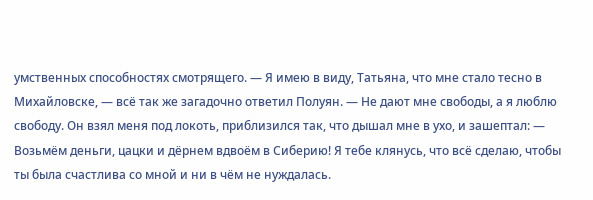умственных способностях смотрящего. — Я имею в виду, Татьяна, что мне стало тесно в Михайловске, — всё так же загадочно ответил Полуян. — Не дают мне свободы, а я люблю свободу. Он взял меня под локоть, приблизился так, что дышал мне в ухо, и зашептал: — Возьмём деньги, цацки и дёрнем вдвоём в Сиберию! Я тебе клянусь, что всё сделаю, чтобы ты была счастлива со мной и ни в чём не нуждалась.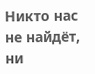Никто нас не найдёт, ни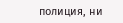полиция, ни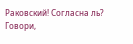Раковский! Согласна ль? Говори,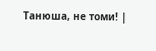Танюша, не томи! |